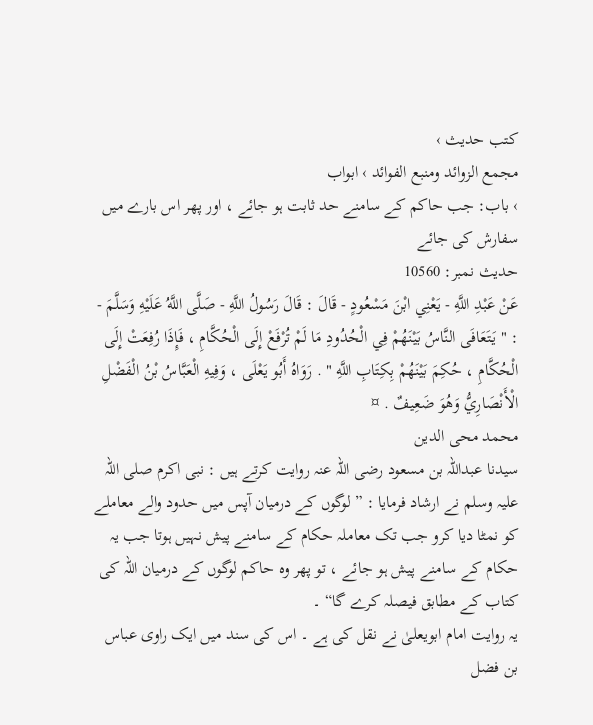کتب حدیث ›
مجمع الزوائد ومنبع الفوائد › ابواب
› باب: جب حاکم کے سامنے حد ثابت ہو جائے ، اور پھر اس بارے میں سفارش کی جائے
حدیث نمبر: 10560
عَنْ عَبْدِ اللَّهِ - يَعْنِي ابْنَ مَسْعُودٍ - قَالَ : قَالَ رَسُولُ اللَّهِ - صَلَّى اللَّهُ عَلَيْهِ وَسَلَّمَ - : " يَتَعَافَى النَّاسُ بَيْنَهُمْ فِي الْحُدُودِ مَا لَمْ تُرْفَعْ إِلَى الْحُكَّامِ ، فَإِذَا رُفِعَتْ إِلَى الْحُكَّامِ ، حُكِمَ بَيْنَهُمْ بِكِتَابِ اللَّهِ " . رَوَاهُ أَبُو يَعْلَى ، وَفِيهِ الْعَبَّاسُ بْنُ الْفَضْلِ الْأَنْصَارِيُّ وَهُوَ ضَعِيفٌ . ¤
محمد محی الدین
سیدنا عبداللہ بن مسعود رضی اللہ عنہ روایت کرتے ہیں : نبی اکرم صلی اللہ علیہ وسلم نے ارشاد فرمایا : ” لوگوں کے درمیان آپس میں حدود والے معاملے کو نمٹا دیا کرو جب تک معاملہ حکام کے سامنے پیش نہیں ہوتا جب یہ حکام کے سامنے پیش ہو جائے ، تو پھر وہ حاکم لوگوں کے درمیان اللہ کی کتاب کے مطابق فیصلہ کرے گا“ ۔
یہ روایت امام ابویعلیٰ نے نقل کی ہے ۔ اس کی سند میں ایک راوی عباس بن فضل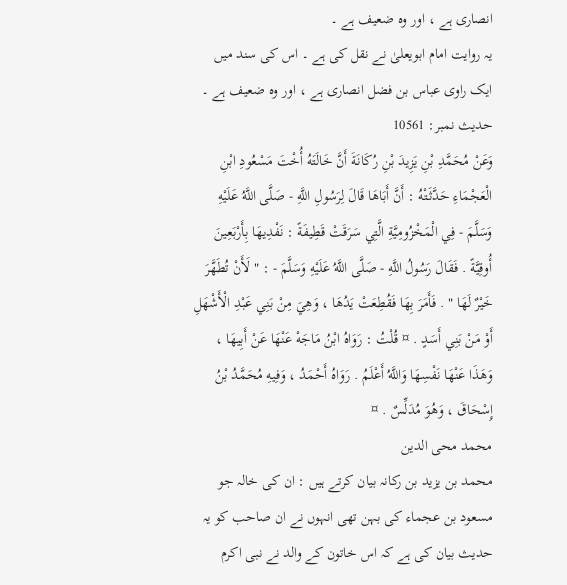انصاری ہے ، اور وہ ضعیف ہے ۔
یہ روایت امام ابویعلیٰ نے نقل کی ہے ۔ اس کی سند میں ایک راوی عباس بن فضل انصاری ہے ، اور وہ ضعیف ہے ۔
حدیث نمبر: 10561
وَعَنْ مُحَمَّدِ بْنِ يَزِيدَ بْنِ رُكَانَةَ أَنَّ خَالَتَهُ أُخْتَ مَسْعُودِ ابْنِ الْعَجْمَاءِ حَدَّثَتْهُ : أَنَّ أَبَاهَا قَالَ لِرَسُولِ اللَّهِ - صَلَّى اللَّهُ عَلَيْهِ وَسَلَّمَ - فِي الْمَخْزُومِيَّةِ الَّتِي سَرَقَتْ قَطِيفَةً : نَفْدِيهَا بِأَرْبَعِينَ أُوقِيَّةً . فَقَالَ رَسُولُ اللَّهِ - صَلَّى اللَّهُ عَلَيْهِ وَسَلَّمَ - : " لَأَنْ تُطَهَّرَ خَيْرٌ لَهَا " . فَأَمَرَ بِهَا فَقُطِعَتْ يَدُهَا ، وَهِيَ مِنْ بَنِي عَبْدِ الْأَشْهَلِ أَوْ مَنْ بَنِي أَسَدٍ . ¤ قُلْتُ : رَوَاهُ ابْنُ مَاجَهْ عَنْهَا عَنْ أَبِيهَا ، وَهَذَا عَنْهَا نَفْسِهَا وَاللَّهُ أَعْلَمُ . رَوَاهُ أَحْمَدُ ، وَفِيهِ مُحَمَّدُ بْنُ إِسْحَاقَ ، وَهُوَ مُدَلِّسٌ . ¤
محمد محی الدین
محمد بن یزید بن رکانہ بیان کرتے ہیں : ان کی خالہ جو مسعود بن عجماء کی بہن تھی انہوں نے ان صاحب کو یہ حدیث بیان کی ہے کہ اس خاتون کے والد نے نبی اکرم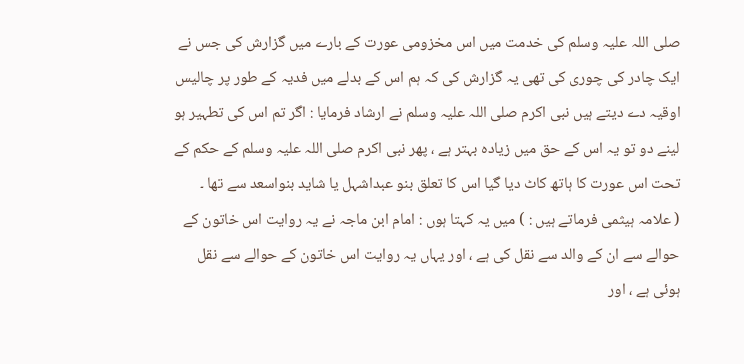صلی اللہ علیہ وسلم کی خدمت میں اس مخزومی عورت کے بارے میں گزارش کی جس نے ایک چادر کی چوری کی تھی یہ گزارش کی کہ ہم اس کے بدلے میں فدیہ کے طور پر چالیس اوقیہ دے دیتے ہیں نبی اکرم صلی اللہ علیہ وسلم نے ارشاد فرمایا : اگر تم اس کی تطہیر ہو لینے دو تو یہ اس کے حق میں زیادہ بہتر ہے ، پھر نبی اکرم صلی اللہ علیہ وسلم کے حکم کے تحت اس عورت کا ہاتھ کاٹ دیا گیا اس کا تعلق بنو عبداشہل یا شاید بنواسعد سے تھا ۔
( علامہ ہیثمی فرماتے ہیں : ) میں یہ کہتا ہوں : امام ابن ماجہ نے یہ روایت اس خاتون کے حوالے سے ان کے والد سے نقل کی ہے ، اور یہاں یہ روایت اس خاتون کے حوالے سے نقل ہوئی ہے ، اور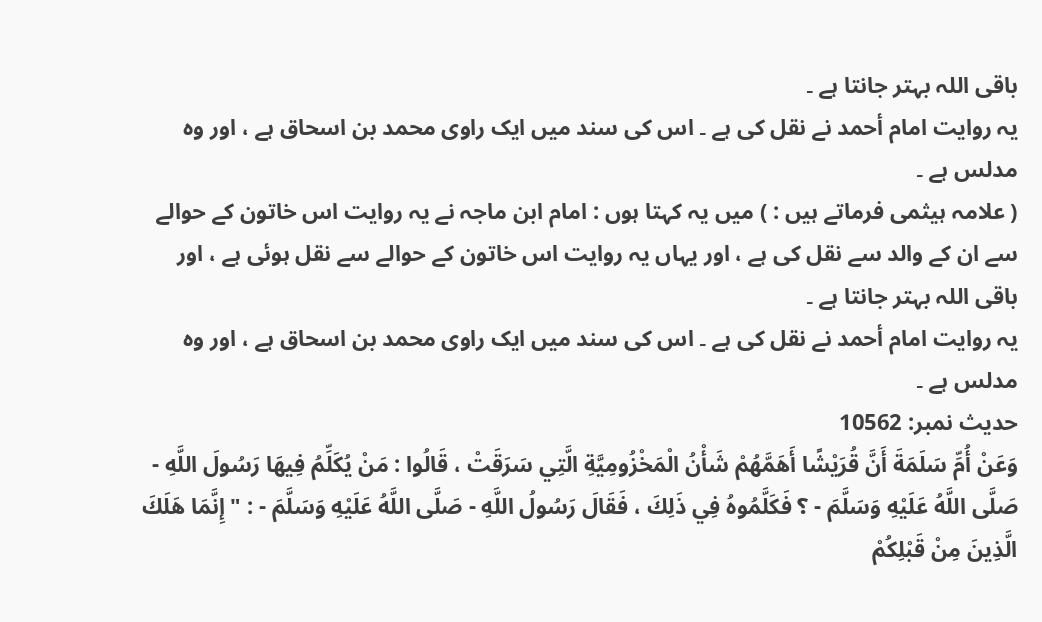باقی اللہ بہتر جانتا ہے ۔
یہ روایت امام أحمد نے نقل کی ہے ۔ اس کی سند میں ایک راوی محمد بن اسحاق ہے ، اور وہ مدلس ہے ۔
( علامہ ہیثمی فرماتے ہیں : ) میں یہ کہتا ہوں : امام ابن ماجہ نے یہ روایت اس خاتون کے حوالے سے ان کے والد سے نقل کی ہے ، اور یہاں یہ روایت اس خاتون کے حوالے سے نقل ہوئی ہے ، اور باقی اللہ بہتر جانتا ہے ۔
یہ روایت امام أحمد نے نقل کی ہے ۔ اس کی سند میں ایک راوی محمد بن اسحاق ہے ، اور وہ مدلس ہے ۔
حدیث نمبر: 10562
وَعَنْ أُمِّ سَلَمَةَ أَنَّ قُرَيْشًا أَهَمَّهُمْ شَأْنُ الْمَخْزُومِيَّةِ الَّتِي سَرَقَتْ ، قَالُوا : مَنْ يُكَلِّمُ فِيهَا رَسُولَ اللَّهِ - صَلَّى اللَّهُ عَلَيْهِ وَسَلَّمَ - ؟ فَكَلَّمُوهُ فِي ذَلِكَ ، فَقَالَ رَسُولُ اللَّهِ - صَلَّى اللَّهُ عَلَيْهِ وَسَلَّمَ - : " إِنَّمَا هَلَكَ الَّذِينَ مِنْ قَبْلِكُمْ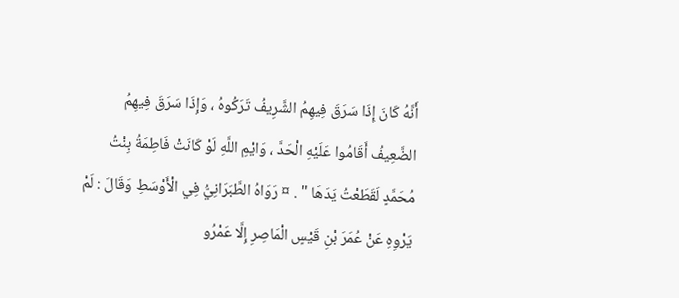أَنَّهُ كَانَ إِذَا سَرَقَ فِيهِمُ الشَّرِيفُ تَرَكُوهُ ، وَإِذَا سَرَقَ فِيهِمُ الضَّعِيفُ أَقَامُوا عَلَيْهِ الْحَدَّ ، وَايْمِ اللَّهِ لَوْ كَانَتْ فَاطِمَةُ بِنْتُ مُحَمَّدٍ لَقَطَعْتُ يَدَهَا " . ¤ رَوَاهُ الطَّبَرَانِيُّ فِي الْأَوْسَطِ وَقَالَ : لَمْ يَرْوِهِ عَنْ عُمَرَ بْنِ قَيْسٍ الْمَاصِرِ إِلَّا عَمْرُو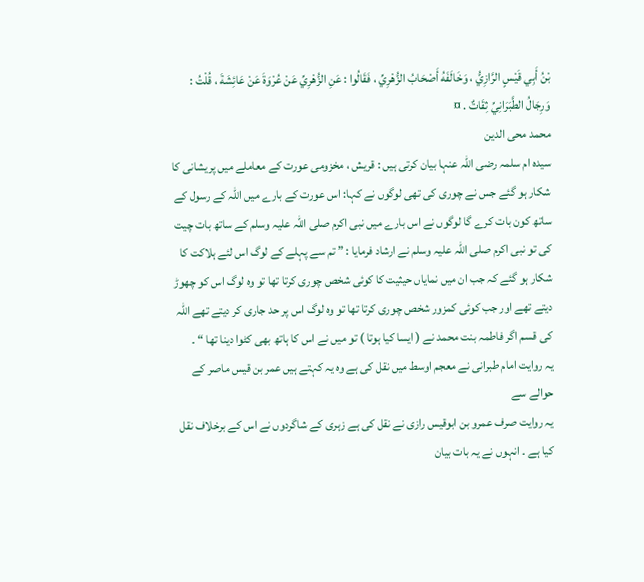بْنُ أَبِي قَيْسٍ الرَّازِيُّ ، وَخَالَفَهُ أَصْحَابُ الزُّهْرِيِّ ، فَقَالُوا : عَنِ الزُّهْرِيِّ عَنْ عُرْوَةَ عَنْ عَائِشَةَ ، قُلْتُ : وَرِجَالُ الطَّبَرَانِيِّ ثِقَاتٌ . ¤
محمد محی الدین
سیدہ ام سلمہ رضی اللہ عنہا بیان کرتی ہیں : قریش ، مخزومی عورت کے معاملے میں پریشانی کا شکار ہو گئے جس نے چوری کی تھی لوگوں نے کہا: اس عورت کے بارے میں اللہ کے رسول کے ساتھ کون بات کرے گا لوگوں نے اس بارے میں نبی اکرم صلی اللہ علیہ وسلم کے ساتھ بات چیت کی تو نبی اکرم صلی اللہ علیہ وسلم نے ارشاد فرمایا : ” تم سے پہلے کے لوگ اس لئے ہلاکت کا شکار ہو گئے کہ جب ان میں نمایاں حیثیت کا کوئی شخص چوری کرتا تھا تو وہ لوگ اس کو چھوڑ دیتے تھے اور جب کوئی کمزور شخص چوری کرتا تھا تو وہ لوگ اس پر حد جاری کر دیتے تھے اللہ کی قسم اگر فاطمہ بنت محمد نے ( ایسا کیا ہوتا ) تو میں نے اس کا ہاتھ بھی کٹوا دینا تھا “ ۔
یہ روایت امام طبرانی نے معجم اوسط میں نقل کی ہے وہ یہ کہتے ہیں عمر بن قیس ماصر کے حوالے سے
یہ روایت صرف عمرو بن ابوقیس رازی نے نقل کی ہے زہری کے شاگردوں نے اس کے برخلاف نقل کیا ہے ۔ انہوں نے یہ بات بیان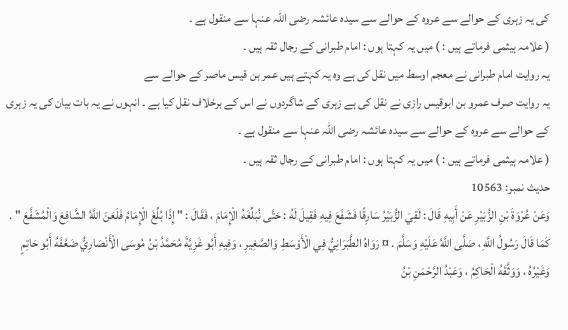کی یہ زہری کے حوالے سے عروہ کے حوالے سے سیدہ عائشہ رضی اللہ عنہا سے منقول ہے ۔
( علامہ ہیثمی فرماتے ہیں : ) میں یہ کہتا ہوں : امام طبرانی کے رجال ثقہ ہیں ۔
یہ روایت امام طبرانی نے معجم اوسط میں نقل کی ہے وہ یہ کہتے ہیں عمر بن قیس ماصر کے حوالے سے
یہ روایت صرف عمرو بن ابوقیس رازی نے نقل کی ہے زہری کے شاگردوں نے اس کے برخلاف نقل کیا ہے ۔ انہوں نے یہ بات بیان کی یہ زہری کے حوالے سے عروہ کے حوالے سے سیدہ عائشہ رضی اللہ عنہا سے منقول ہے ۔
( علامہ ہیثمی فرماتے ہیں : ) میں یہ کہتا ہوں : امام طبرانی کے رجال ثقہ ہیں ۔
حدیث نمبر: 10563
وَعَنْ عُرْوَةَ بْنِ الزُّبَيْرِ عَنْ أَبِيهِ قَالَ : لَقِيَ الزُّبَيْرُ سَارِقًا فَشَفَعَ فِيهِ فَقِيلَ لَهُ : حَتَّى نُبَلِّغَهُ الْإِمَامَ ، فَقَالَ : " إِذَا بُلِّغَ الْإِمَامُ فَلَعَنَ اللَّهُ الشَّافِعَ وَالْمُشَفَّعَ " . كَمَا قَالَ رَسُولُ اللَّهِ ، صَلَّى اللَّهُ عَلَيْهِ وَسَلَّمَ . ¤ رَوَاهُ الطَّبَرَانِيُّ فِي الْأَوْسَطِ وَالصَّغِيرِ ، وَفِيهِ أَبُو غَزِيَّةَ مُحَمَّدُ بْنُ مُوسَى الْأَنْصَارِيُّ ضَعَّفَهُ أَبُو حَاتِمٍ وَغَيْرُهُ ، وَوَثَّقَهُ الْحَاكِمُ ، وَعَبْدُ الرَّحْمَنِ بْنُ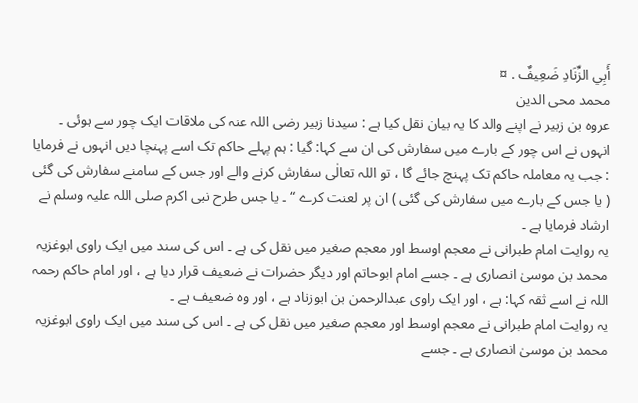أَبِي الزِّنَادِ ضَعِيفٌ . ¤
محمد محی الدین
عروہ بن زبیر نے اپنے والد کا یہ بیان نقل کیا ہے : سیدنا زبیر رضی اللہ عنہ کی ملاقات ایک چور سے ہوئی ۔ انہوں نے اس چور کے بارے میں سفارش کی ان سے کہا: گیا : ہم پہلے حاکم تک اسے پہنچا دیں انہوں نے فرمایا : جب یہ معاملہ حاکم تک پہنچ جائے گا ، تو اللہ تعالٰی سفارش کرنے والے اور جس کے سامنے سفارش کی گئی ( یا جس کے بارے میں سفارش کی گئی ) ان پر لعنت کرے “ ۔ یا جس طرح نبی اکرم صلی اللہ علیہ وسلم نے ارشاد فرمایا ہے ۔
یہ روایت امام طبرانی نے معجم اوسط اور معجم صغیر میں نقل کی ہے ۔ اس کی سند میں ایک راوی ابوغزیہ محمد بن موسیٰ انصاری ہے ۔ جسے امام ابوحاتم اور دیگر حضرات نے ضعیف قرار دیا ہے ، اور امام حاکم رحمہ اللہ نے اسے ثقہ کہا: ہے ، اور ایک راوی عبدالرحمن بن ابوزناد ہے ، اور وہ ضعیف ہے ۔
یہ روایت امام طبرانی نے معجم اوسط اور معجم صغیر میں نقل کی ہے ۔ اس کی سند میں ایک راوی ابوغزیہ محمد بن موسیٰ انصاری ہے ۔ جسے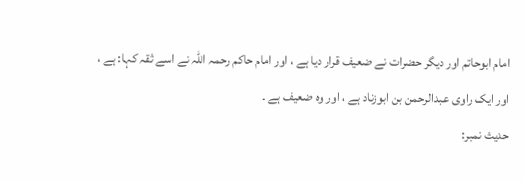امام ابوحاتم اور دیگر حضرات نے ضعیف قرار دیا ہے ، اور امام حاکم رحمہ اللہ نے اسے ثقہ کہا: ہے ، اور ایک راوی عبدالرحمن بن ابوزناد ہے ، اور وہ ضعیف ہے ۔
حدیث نمبر: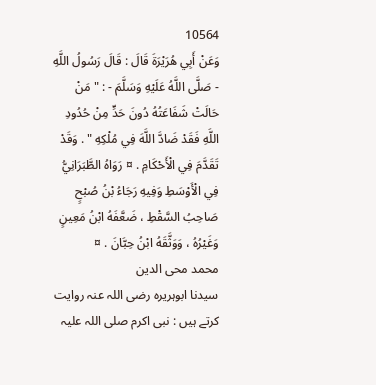10564
وَعَنْ أَبِي هُرَيْرَةَ قَالَ : قَالَ رَسُولُ اللَّهِ - صَلَّى اللَّهُ عَلَيْهِ وَسَلَّمَ - : " مَنْ حَالَتْ شَفَاعَتُهُ دُونَ حَدٍّ مِنْ حُدُودِ اللَّهِ فَقَدْ ضَادَّ اللَّهَ فِي مُلْكِهِ " . وَقَدْ تَقَدَّمَ فِي الْأَحْكَامِ . ¤ رَوَاهُ الطَّبَرَانِيُّ فِي الْأَوْسَطِ وَفِيهِ رَجَاءُ بْنُ صُبْحٍ صَاحِبُ السَّقْطِ ، ضَعَّفَهُ ابْنُ مَعِينٍ وَغَيْرُهُ ، وَوَثَّقَهُ ابْنُ حِبَّانَ . ¤
محمد محی الدین
سیدنا ابوہریرہ رضی اللہ عنہ روایت کرتے ہیں : نبی اکرم صلی اللہ علیہ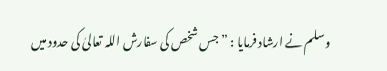وسلم نے ارشاد فرمایا : ” جس شخص کی سفارش اللہ تعالیٰ کی حدود میں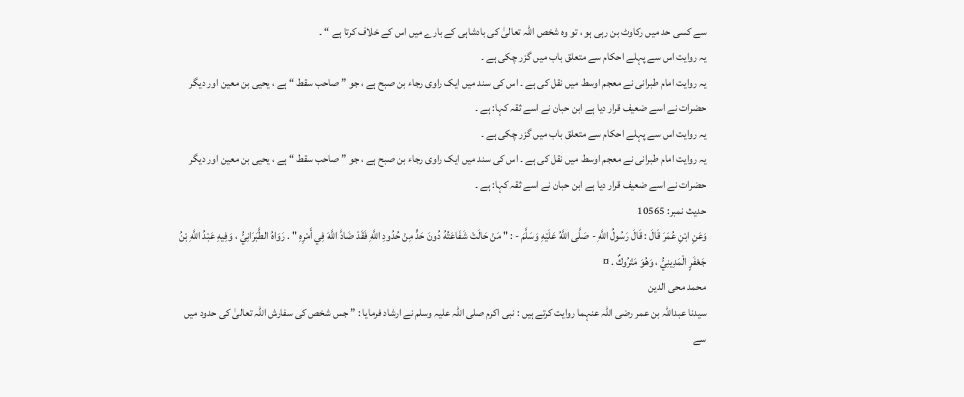سے کسی حد میں رکاوٹ بن رہی ہو ، تو وہ شخص اللہ تعالیٰ کی بادشاہی کے بارے میں اس کے خلاف کرتا ہے “ ۔
یہ روایت اس سے پہلے احکام سے متعلق باب میں گزر چکی ہے ۔
یہ روایت امام طبرانی نے معجم اوسط میں نقل کی ہے ۔ اس کی سند میں ایک راوی رجاء بن صبح ہے ، جو ” صاحب سقط “ ہے ، یحیی بن معین اور دیگر حضرات نے اسے ضعیف قرار دیا ہے ابن حبان نے اسے ثقہ کہا: ہے ۔
یہ روایت اس سے پہلے احکام سے متعلق باب میں گزر چکی ہے ۔
یہ روایت امام طبرانی نے معجم اوسط میں نقل کی ہے ۔ اس کی سند میں ایک راوی رجاء بن صبح ہے ، جو ” صاحب سقط “ ہے ، یحیی بن معین اور دیگر حضرات نے اسے ضعیف قرار دیا ہے ابن حبان نے اسے ثقہ کہا: ہے ۔
حدیث نمبر: 10565
وَعَنِ ابْنِ عُمَرَ قَالَ : قَالَ رَسُولُ اللَّهِ - صَلَّى اللَّهُ عَلَيْهِ وَسَلَّمَ - : " مَنْ حَالَتْ شَفَاعَتُهُ دُونَ حَدٍّ مِنْ حُدُودِ اللَّهِ فَقَدْ ضَادَّ اللَّهَ فِي أَمْرِهِ " . رَوَاهُ الطَّبَرَانِيُّ ، وَفِيهِ عَبْدُ اللَّهِ بْنُ جَعْفَرٍ الْمَدِينِيُّ ، وَهُوَ مَتْرُوكٌ . ¤
محمد محی الدین
سیدنا عبداللہ بن عمر رضی اللہ عنہما روایت کرتے ہیں : نبی اکرم صلی اللہ علیہ وسلم نے ارشاد فرمایا : ” جس شخص کی سفارش اللہ تعالیٰ کی حدود میں سے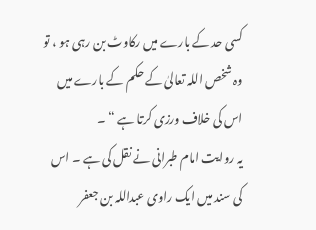کسی حد کے بارے میں رکاوٹ بن رہی ہو ، تو وہ شخص اللہ تعالیٰ کے حکم کے بارے میں اس کی خلاف ورزی کرتا ہے “ ۔
یہ روایت امام طبرانی نے نقل کی ہے ۔ اس کی سند میں ایک راوی عبداللہ بن جعفر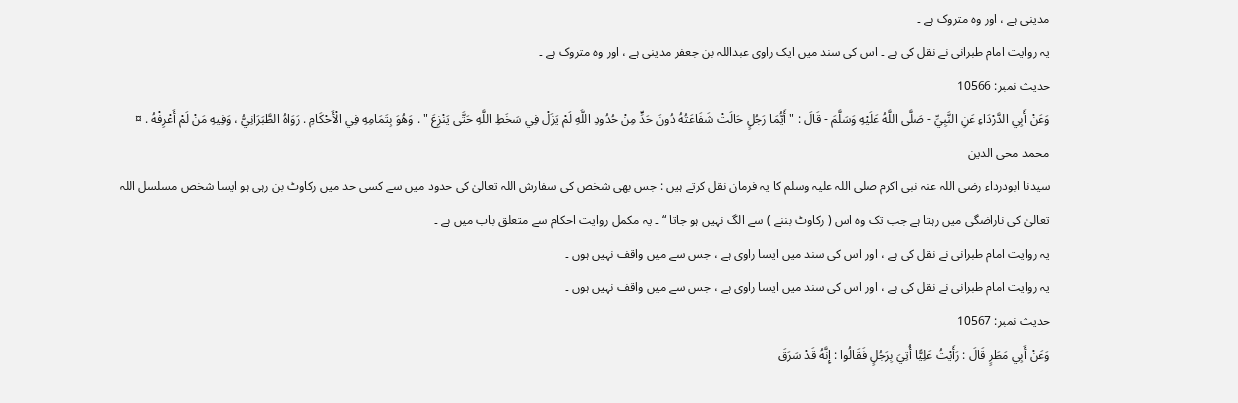مدینی ہے ، اور وہ متروک ہے ۔
یہ روایت امام طبرانی نے نقل کی ہے ۔ اس کی سند میں ایک راوی عبداللہ بن جعفر مدینی ہے ، اور وہ متروک ہے ۔
حدیث نمبر: 10566
وَعَنْ أَبِي الدَّرْدَاءِ عَنِ النَّبِيِّ - صَلَّى اللَّهُ عَلَيْهِ وَسَلَّمَ - قَالَ : " أَيُّمَا رَجُلٍ حَالَتْ شَفَاعَتُهُ دُونَ حَدٍّ مِنْ حُدُودِ اللَّهِ لَمْ يَزَلْ فِي سَخَطِ اللَّهِ حَتَّى يَنْزِعَ " . وَهُوَ بِتَمَامِهِ فِي الْأَحْكَامِ . رَوَاهُ الطَّبَرَانِيُّ ، وَفِيهِ مَنْ لَمْ أَعْرِفْهُ . ¤
محمد محی الدین
سیدنا ابودرداء رضی اللہ عنہ نبی اکرم صلی اللہ علیہ وسلم کا یہ فرمان نقل کرتے ہیں : جس بھی شخص کی سفارش اللہ تعالیٰ کی حدود میں سے کسی حد میں رکاوٹ بن رہی ہو ایسا شخص مسلسل اللہ تعالیٰ کی ناراضگی میں رہتا ہے جب تک وہ اس ( رکاوٹ بننے ) سے الگ نہیں ہو جاتا “ ۔ یہ مکمل روایت احکام سے متعلق باب میں ہے ۔
یہ روایت امام طبرانی نے نقل کی ہے ، اور اس کی سند میں ایسا راوی ہے ، جس سے میں واقف نہیں ہوں ۔
یہ روایت امام طبرانی نے نقل کی ہے ، اور اس کی سند میں ایسا راوی ہے ، جس سے میں واقف نہیں ہوں ۔
حدیث نمبر: 10567
وَعَنْ أَبِي مَطَرٍ قَالَ : رَأَيْتُ عَلِيًّا أُتِيَ بِرَجُلٍ فَقَالُوا : إِنَّهُ قَدْ سَرَقَ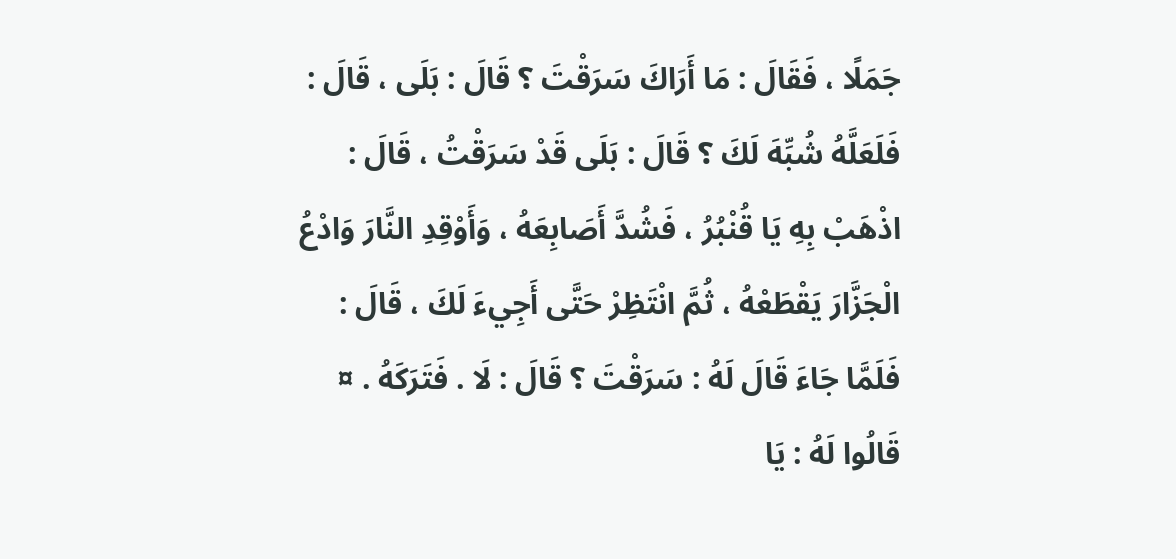جَمَلًا ، فَقَالَ : مَا أَرَاكَ سَرَقْتَ ؟ قَالَ : بَلَى ، قَالَ : فَلَعَلَّهُ شُبِّهَ لَكَ ؟ قَالَ : بَلَى قَدْ سَرَقْتُ ، قَالَ : اذْهَبْ بِهِ يَا قُنْبُرُ ، فَشُدَّ أَصَابِعَهُ ، وَأَوْقِدِ النَّارَ وَادْعُ الْجَزَّارَ يَقْطَعْهُ ، ثُمَّ انْتَظِرْ حَتَّى أَجِيءَ لَكَ ، قَالَ : فَلَمَّا جَاءَ قَالَ لَهُ : سَرَقْتَ ؟ قَالَ : لَا . فَتَرَكَهُ . ¤ قَالُوا لَهُ : يَا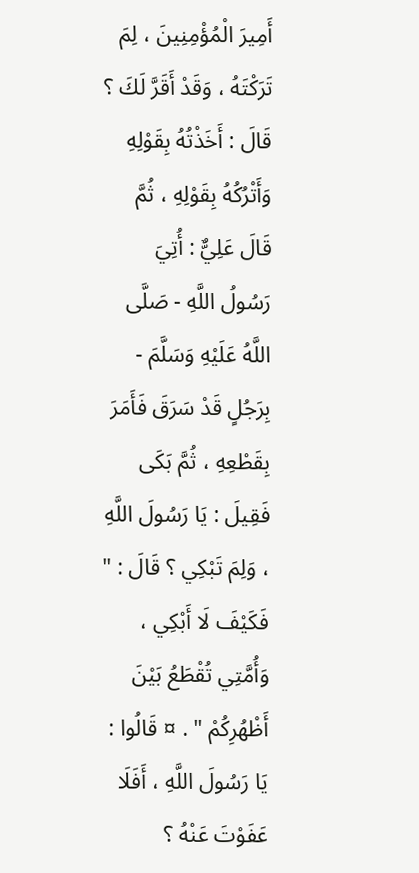أَمِيرَ الْمُؤْمِنِينَ ، لِمَ تَرَكْتَهُ ، وَقَدْ أَقَرَّ لَكَ ؟ قَالَ : أَخَذْتُهُ بِقَوْلِهِ وَأَتْرُكُهُ بِقَوْلِهِ ، ثُمَّ قَالَ عَلِيٌّ : أُتِيَ رَسُولُ اللَّهِ - صَلَّى اللَّهُ عَلَيْهِ وَسَلَّمَ - بِرَجُلٍ قَدْ سَرَقَ فَأَمَرَ بِقَطْعِهِ ، ثُمَّ بَكَى فَقِيلَ : يَا رَسُولَ اللَّهِ ، وَلِمَ تَبْكِي ؟ قَالَ : " فَكَيْفَ لَا أَبْكِي ، وَأُمَّتِي تُقْطَعُ بَيْنَ أَظْهُرِكُمْ " . ¤ قَالُوا : يَا رَسُولَ اللَّهِ ، أَفَلَا عَفَوْتَ عَنْهُ ؟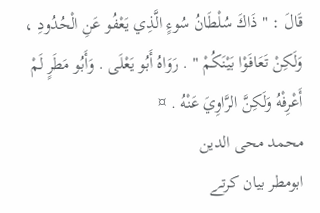قَالَ : " ذَاكَ سُلْطَانُ سُوءٍ الَّذِي يَعْفُو عَنِ الْحُدُودِ ، وَلَكِنْ تَعَافَوْا بَيْنَكُمْ " . رَوَاهُ أَبُو يَعْلَى . وَأَبُو مَطَرٍ لَمْ أَعْرِفْهُ وَلَكِنَّ الرَّاوِيَ عَنْهُ . ¤
محمد محی الدین
ابومطر بیان کرتے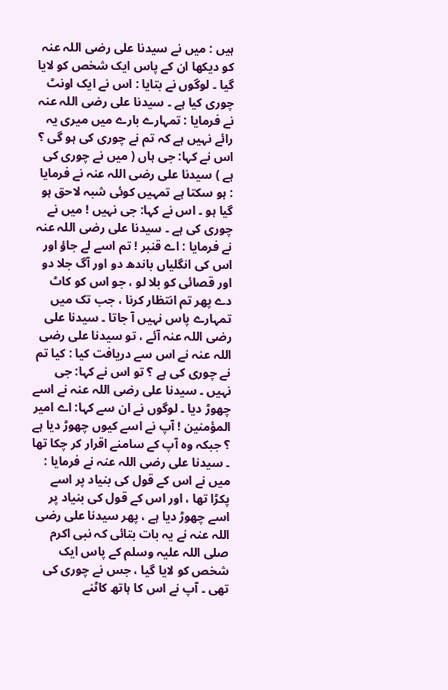ہیں : میں نے سیدنا علی رضی اللہ عنہ کو دیکھا ان کے پاس ایک شخص کو لایا گیا ۔ لوگوں نے بتایا : اس نے ایک اونٹ چوری کیا ہے ۔ سیدنا علی رضی اللہ عنہ نے فرمایا : تمہارے بارے میں میری یہ رائے نہیں ہے کہ تم نے چوری کی ہو گی ؟ اس نے کہا: جی ہاں ( میں نے چوری کی ہے ) سیدنا علی رضی اللہ عنہ نے فرمایا : ہو سکتا ہے تمہیں کوئی شبہ لاحق ہو گیا ہو ۔ اس نے کہا: جی نہیں ! میں نے چوری کی ہے ۔ سیدنا علی رضی اللہ عنہ نے فرمایا : اے قنبر ! تم اسے لے جاؤ اور اس کی انگلیاں باندھ دو اور آگ جلا دو اور قصائی کو بلا لو ، جو اس کو کاٹ دے پھر تم انتظار کرنا ، جب تک میں تمہارے پاس نہیں آ جاتا ۔ سیدنا علی رضی اللہ عنہ آئے ، تو سیدنا علی رضی اللہ عنہ نے اس سے دریافت کیا : کیا تم نے چوری کی ہے ؟ تو اس نے کہا: جی نہیں ۔ سیدنا علی رضی اللہ عنہ نے اسے چھوڑ دیا ۔ لوگوں نے ان سے کہا: اے امیر المؤمنین ! آپ نے اسے کیوں چھوڑ دیا ہے ؟ جبکہ وہ آپ کے سامنے اقرار کر چکا تھا ۔ سیدنا علی رضی اللہ عنہ نے فرمایا : میں نے اس کے قول کی بنیاد پر اسے پکڑا تھا ، اور اس کے قول کی بنیاد پر اسے چھوڑ دیا ہے ، پھر سیدنا علی رضی اللہ عنہ نے یہ بات بتائی کہ نبی اکرم صلی اللہ علیہ وسلم کے پاس ایک شخص کو لایا گیا ، جس نے چوری کی تھی ۔ آپ نے اس کا ہاتھ کاٹنے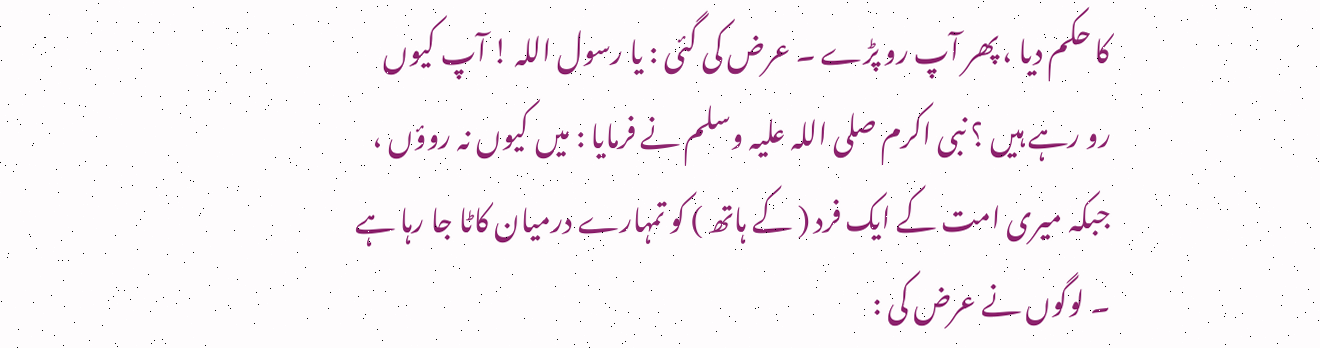کا حکم دیا ، پھر آپ رو پڑے ۔ عرض کی گئی : یا رسول اللہ ! آپ کیوں رو رہے ہیں ؟ نبی اکرم صلی اللہ علیہ وسلم نے فرمایا : میں کیوں نہ روؤں ، جبکہ میری امت کے ایک فرد ( کے ہاتھ ) کو تمہارے درمیان کاٹا جا رہا ہے ۔ لوگوں نے عرض کی :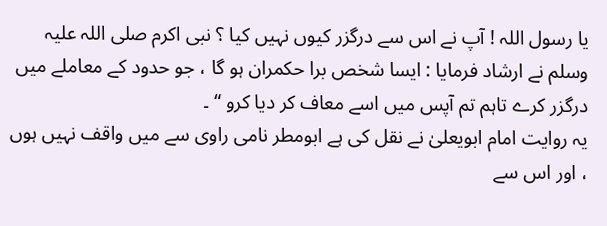یا رسول اللہ ! آپ نے اس سے درگزر کیوں نہیں کیا ؟ نبی اکرم صلی اللہ علیہ وسلم نے ارشاد فرمایا : ایسا شخص برا حکمران ہو گا ، جو حدود کے معاملے میں درگزر کرے تاہم تم آپس میں اسے معاف کر دیا کرو “ ۔
یہ روایت امام ابویعلیٰ نے نقل کی ہے ابومطر نامی راوی سے میں واقف نہیں ہوں ، اور اس سے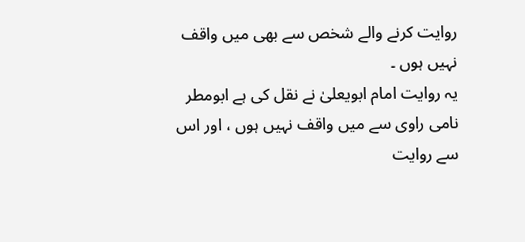روایت کرنے والے شخص سے بھی میں واقف نہیں ہوں ۔
یہ روایت امام ابویعلیٰ نے نقل کی ہے ابومطر نامی راوی سے میں واقف نہیں ہوں ، اور اس سے روایت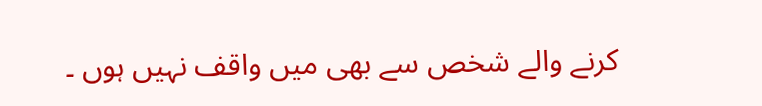کرنے والے شخص سے بھی میں واقف نہیں ہوں ۔